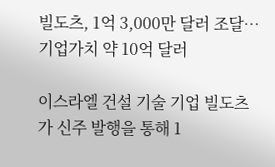빌도츠, 1억 3,000만 달러 조달…기업가치 약 10억 달러

이스라엘 건설 기술 기업 빌도츠가 신주 발행을 통해 1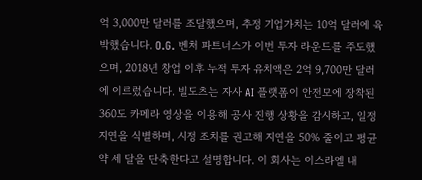억 3,000만 달러를 조달했으며, 추정 기업가치는 10억 달러에 육박했습니다. O.G. 벤처 파트너스가 이번 투자 라운드를 주도했으며, 2018년 창업 이후 누적 투자 유치액은 2억 9,700만 달러에 이르렀습니다. 빌도츠는 자사 AI 플랫폼이 안전모에 장착된 360도 카메라 영상을 이용해 공사 진행 상황을 감시하고, 일정 지연을 식별하며, 시정 조치를 권고해 지연을 50% 줄이고 평균 약 세 달을 단축한다고 설명합니다. 이 회사는 이스라엘 내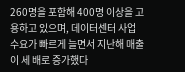260명을 포함해 400명 이상을 고용하고 있으며, 데이터센터 사업 수요가 빠르게 늘면서 지난해 매출이 세 배로 증가했다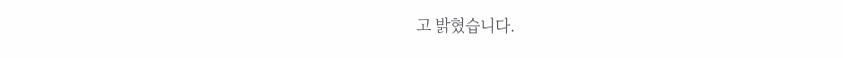고 밝혔습니다.